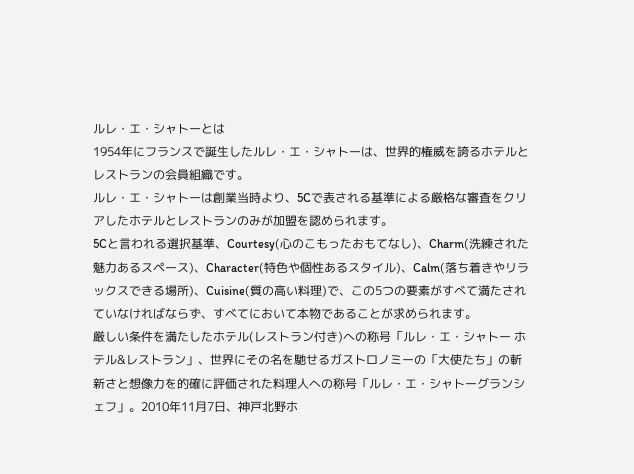ルレ・エ・シャトーとは
1954年にフランスで誕生したルレ・エ・シャトーは、世界的権威を誇るホテルとレストランの会員組織です。
ルレ・エ・シャトーは創業当時より、5Cで表される基準による厳格な審査をクリアしたホテルとレストランのみが加盟を認められます。
5Cと言われる選択基準、Courtesy(心のこもったおもてなし)、Charm(洗練された魅力あるスペース)、Character(特色や個性あるスタイル)、Calm(落ち着きやリラックスできる場所)、Cuisine(質の高い料理)で、この5つの要素がすべて満たされていなければならず、すべてにおいて本物であることが求められます。
厳しい条件を満たしたホテル(レストラン付き)への称号「ルレ・エ・シャトー ホテル&レストラン」、世界にその名を馳せるガストロノミーの「大使たち」の斬新さと想像力を的確に評価された料理人への称号「ルレ・エ・シャトーグランシェフ」。2010年11月7日、神戸北野ホ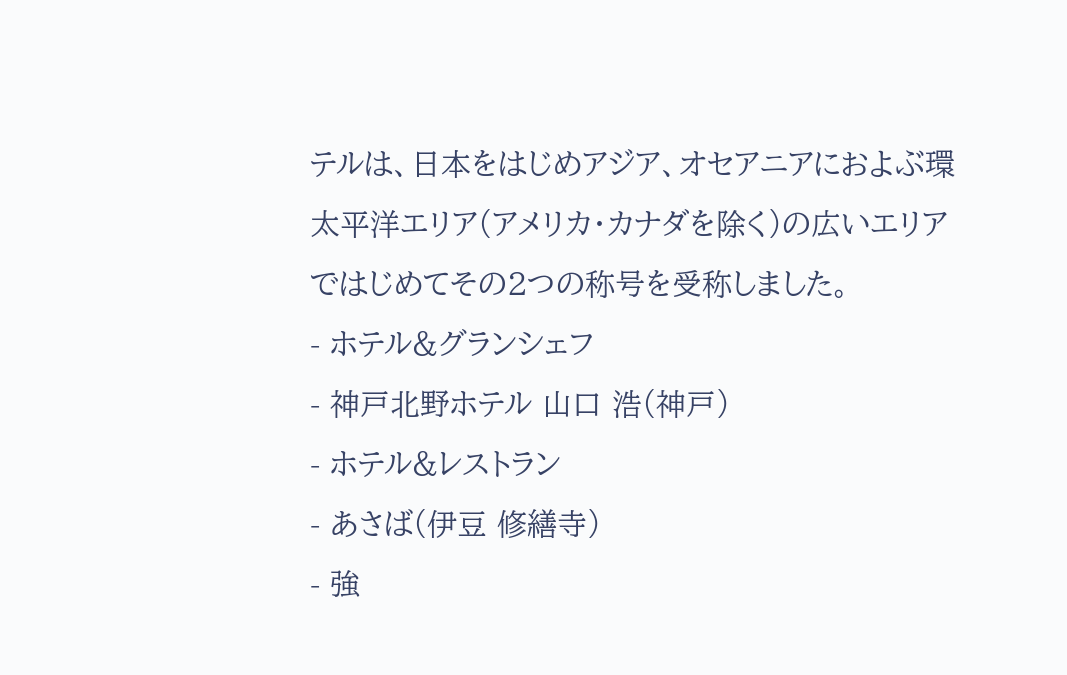テルは、日本をはじめアジア、オセアニアにおよぶ環太平洋エリア(アメリカ・カナダを除く)の広いエリアではじめてその2つの称号を受称しました。
- ホテル&グランシェフ
- 神戸北野ホテル 山口 浩(神戸)
- ホテル&レストラン
- あさば(伊豆 修繕寺)
- 強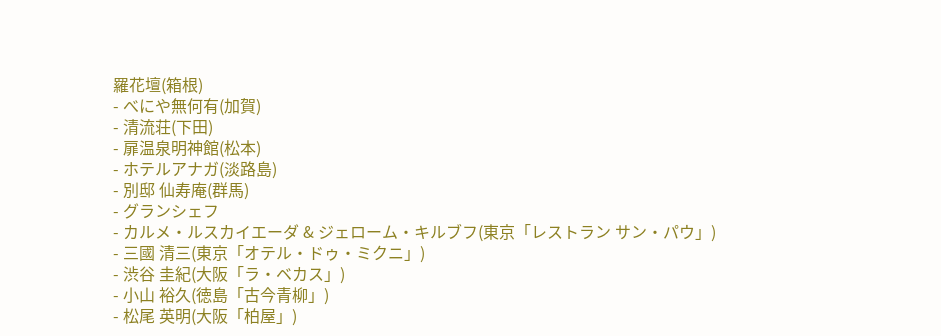羅花壇(箱根)
- べにや無何有(加賀)
- 清流荘(下田)
- 扉温泉明神館(松本)
- ホテルアナガ(淡路島)
- 別邸 仙寿庵(群馬)
- グランシェフ
- カルメ・ルスカイエーダ & ジェローム・キルブフ(東京「レストラン サン・パウ」)
- 三國 清三(東京「オテル・ドゥ・ミクニ」)
- 渋谷 圭紀(大阪「ラ・ベカス」)
- 小山 裕久(徳島「古今青柳」)
- 松尾 英明(大阪「柏屋」)